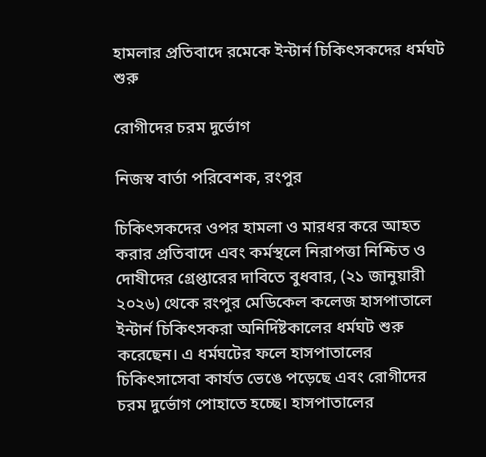হামলার প্রতিবাদে রমেকে ইন্টার্ন চিকিৎসকদের ধর্মঘট শুরু

রোগীদের চরম দুর্ভোগ

নিজস্ব বার্তা পরিবেশক, রংপুর

চিকিৎসকদের ওপর হামলা ও মারধর করে আহত করার প্রতিবাদে এবং কর্মস্থলে নিরাপত্তা নিশ্চিত ও দোষীদের গ্রেপ্তারের দাবিতে বুধবার, (২১ জানুয়ারী ২০২৬) থেকে রংপুর মেডিকেল কলেজ হাসপাতালে ইন্টার্ন চিকিৎসকরা অনির্দিষ্টকালের ধর্মঘট শুরু করেছেন। এ ধর্মঘটের ফলে হাসপাতালের চিকিৎসাসেবা কার্যত ভেঙে পড়েছে এবং রোগীদের চরম দুর্ভোগ পোহাতে হচ্ছে। হাসপাতালের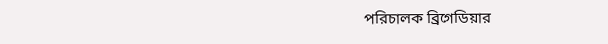পরিচালক ব্রিগেডিয়ার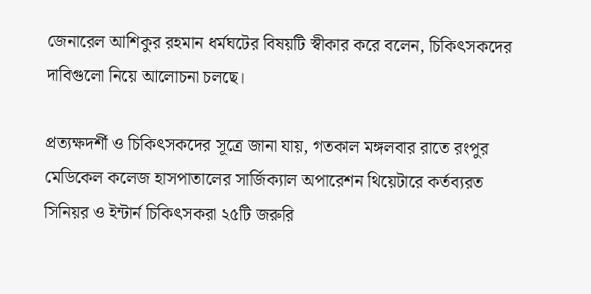জেনারেল আশিকুর রহমান ধর্মঘটের বিষয়টি স্বীকার করে বলেন, চিকিৎসকদের দাবিগুলো নিয়ে আলোচনা চলছে।

প্রত্যক্ষদর্শী ও চিকিৎসকদের সূত্রে জানা যায়, গতকাল মঙ্গলবার রাতে রংপুর মেডিকেল কলেজ হাসপাতালের সার্জিক্যাল অপারেশন থিয়েটারে কর্তব্যরত সিনিয়র ও ইন্টার্ন চিকিৎসকরা ২৫টি জরুরি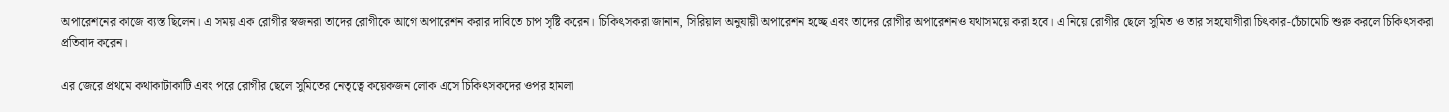অপারেশনের কাজে ব্যস্ত ছিলেন। এ সময় এক রোগীর স্বজনরা তাদের রোগীকে আগে অপারেশন করার দাবিতে চাপ সৃষ্টি করেন। চিকিৎসকরা জানান, সিরিয়াল অনুযায়ী অপারেশন হচ্ছে এবং তাদের রোগীর অপারেশনও যথাসময়ে করা হবে। এ নিয়ে রোগীর ছেলে সুমিত ও তার সহযোগীরা চিৎকার-চেঁচামেচি শুরু করলে চিকিৎসকরা প্রতিবাদ করেন।

এর জেরে প্রথমে কথাকাটাকাটি এবং পরে রোগীর ছেলে সুমিতের নেতৃত্বে কয়েকজন লোক এসে চিকিৎসকদের ওপর হামলা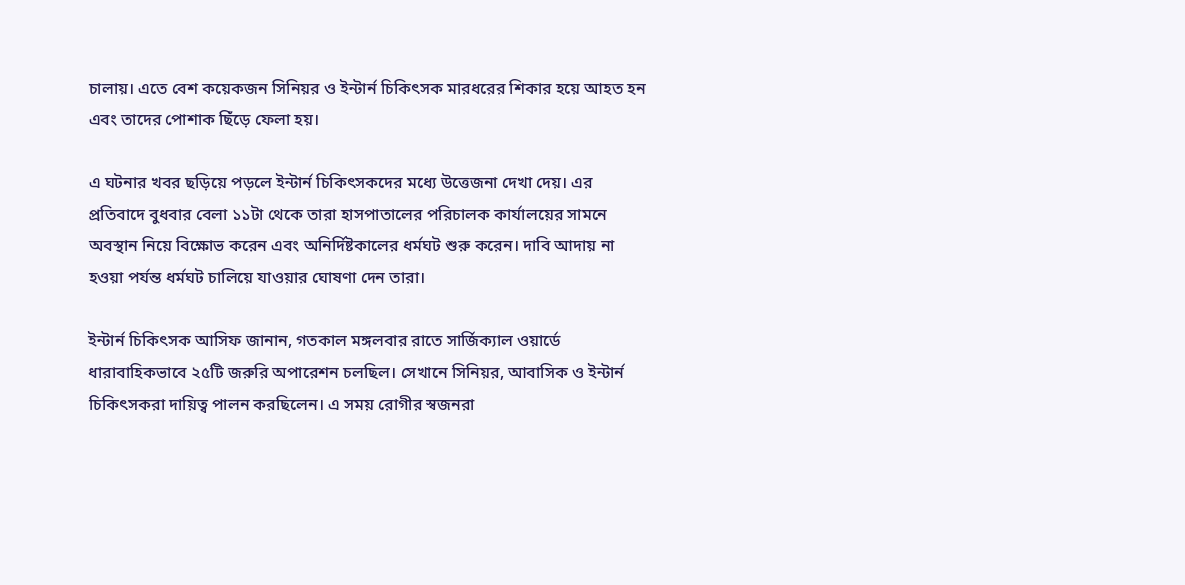চালায়। এতে বেশ কয়েকজন সিনিয়র ও ইন্টার্ন চিকিৎসক মারধরের শিকার হয়ে আহত হন এবং তাদের পোশাক ছিঁড়ে ফেলা হয়।

এ ঘটনার খবর ছড়িয়ে পড়লে ইন্টার্ন চিকিৎসকদের মধ্যে উত্তেজনা দেখা দেয়। এর প্রতিবাদে বুধবার বেলা ১১টা থেকে তারা হাসপাতালের পরিচালক কার্যালয়ের সামনে অবস্থান নিয়ে বিক্ষোভ করেন এবং অনির্দিষ্টকালের ধর্মঘট শুরু করেন। দাবি আদায় না হওয়া পর্যন্ত ধর্মঘট চালিয়ে যাওয়ার ঘোষণা দেন তারা।

ইন্টার্ন চিকিৎসক আসিফ জানান, গতকাল মঙ্গলবার রাতে সার্জিক্যাল ওয়ার্ডে ধারাবাহিকভাবে ২৫টি জরুরি অপারেশন চলছিল। সেখানে সিনিয়র, আবাসিক ও ইন্টার্ন চিকিৎসকরা দায়িত্ব পালন করছিলেন। এ সময় রোগীর স্বজনরা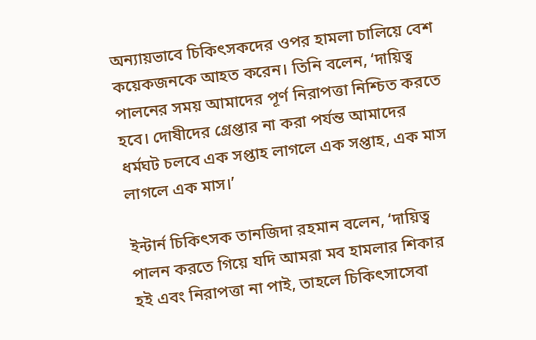অন্যায়ভাবে চিকিৎসকদের ওপর হামলা চালিয়ে বেশ কয়েকজনকে আহত করেন। তিনি বলেন, ‘দায়িত্ব পালনের সময় আমাদের পূর্ণ নিরাপত্তা নিশ্চিত করতে হবে। দোষীদের গ্রেপ্তার না করা পর্যন্ত আমাদের ধর্মঘট চলবে এক সপ্তাহ লাগলে এক সপ্তাহ, এক মাস লাগলে এক মাস।’

ইন্টার্ন চিকিৎসক তানজিদা রহমান বলেন, ‘দায়িত্ব পালন করতে গিয়ে যদি আমরা মব হামলার শিকার হই এবং নিরাপত্তা না পাই, তাহলে চিকিৎসাসেবা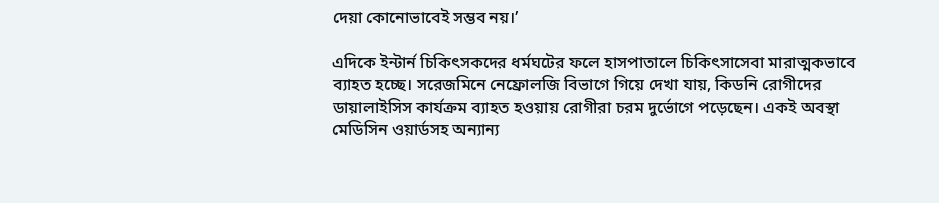দেয়া কোনোভাবেই সম্ভব নয়।’

এদিকে ইন্টার্ন চিকিৎসকদের ধর্মঘটের ফলে হাসপাতালে চিকিৎসাসেবা মারাত্মকভাবে ব্যাহত হচ্ছে। সরেজমিনে নেফ্রোলজি বিভাগে গিয়ে দেখা যায়, কিডনি রোগীদের ডায়ালাইসিস কার্যক্রম ব্যাহত হওয়ায় রোগীরা চরম দুর্ভোগে পড়েছেন। একই অবস্থা মেডিসিন ওয়ার্ডসহ অন্যান্য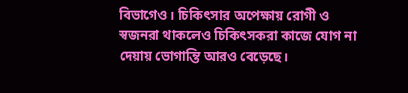বিভাগেও। চিকিৎসার অপেক্ষায় রোগী ও স্বজনরা থাকলেও চিকিৎসকরা কাজে যোগ না দেয়ায় ভোগান্তি আরও বেড়েছে।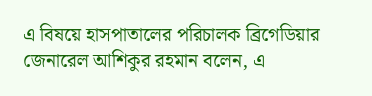এ বিষয়ে হাসপাতালের পরিচালক ব্রিগেডিয়ার জেনারেল আশিকুর রহমান বলেন, এ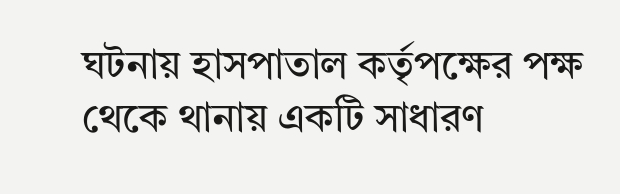ঘটনায় হাসপাতাল কর্তৃপক্ষের পক্ষ থেকে থানায় একটি সাধারণ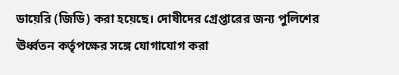ডায়েরি (জিডি) করা হয়েছে। দোষীদের গ্রেপ্তারের জন্য পুলিশের ঊর্ধ্বতন কর্তৃপক্ষের সঙ্গে যোগাযোগ করা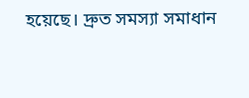হয়েছে। দ্রুত সমস্যা সমাধান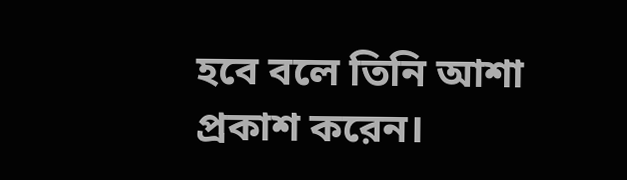হবে বলে তিনি আশা প্রকাশ করেন।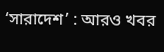‘সারাদেশ’ : আরও খবর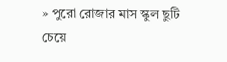» পুরো রোজার মাস স্কুল ছুটি চেয়ে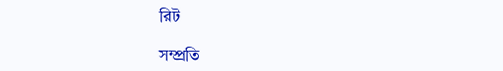রিট

সম্প্রতি